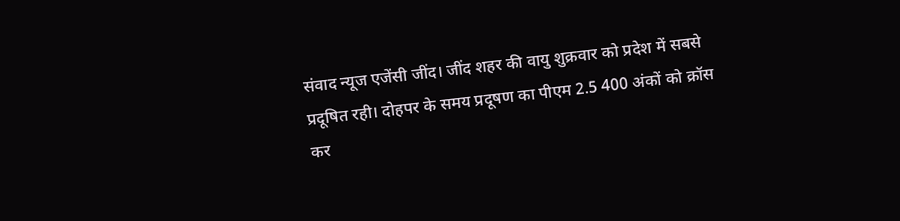संवाद न्यूज एजेंसी जींद। जींद शहर की वायु शुक्रवार को प्रदेश में सबसे प्रदूषित रही। दोहपर के समय प्रदूषण का पीएम 2.5 400 अंकों को क्रॉस कर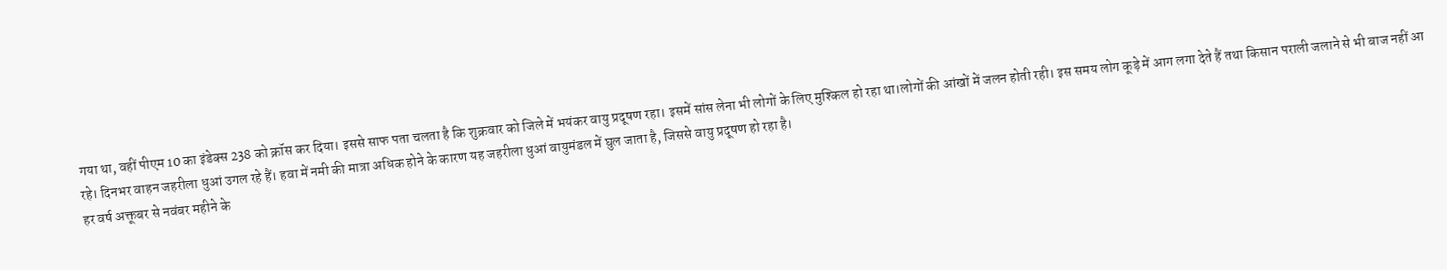गया था, वहीं पीएम 10 का इंडेक्स 238 को क्रॉस कर दिया। इससे साफ पता चलता है कि शुक्रवार को जिले में भयंकर वायु प्रदूषण रहा। इसमें सांस लेना भी लोगों के लिए मुश्किल हो रहा था।लोगों की आंखों में जलन होती रही। इस समय लोग कूड़े में आग लगा देते हैं तथा किसान पराली जलाने से भी बाज नहीं आ रहे। दिनभर वाहन जहरीला धुआं उगल रहे हैं। हवा में नमी की मात्रा अधिक होने के कारण यह जहरीला धुआं वायुमंडल में घुल जाता है, जिससे वायु प्रदूषण हो रहा है।
हर वर्ष अक्तूबर से नवंबर महीने के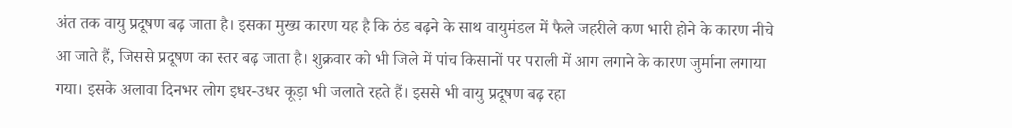अंत तक वायु प्रदूषण बढ़ जाता है। इसका मुख्य कारण यह है कि ठंड बढ़ने के साथ वायुमंडल में फैले जहरीले कण भारी होने के कारण नीचे आ जाते हैं, जिससे प्रदूषण का स्तर बढ़ जाता है। शुक्रवार को भी जिले में पांच किसानों पर पराली में आग लगाने के कारण जुर्माना लगाया गया। इसके अलावा दिनभर लोग इधर-उधर कूड़ा भी जलाते रहते हैं। इससे भी वायु प्रदूषण बढ़ रहा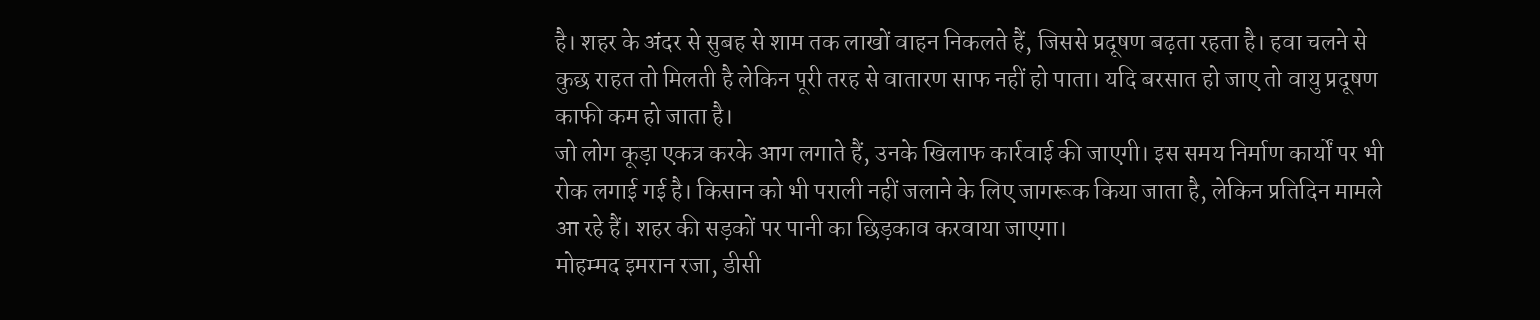है। शहर के अंदर से सुबह से शाम तक लाखों वाहन निकलते हैं, जिससे प्रदूषण बढ़ता रहता है। हवा चलने से कुछ राहत तो मिलती है लेकिन पूरी तरह से वातारण साफ नहीं हो पाता। यदि बरसात हो जाए तो वायु प्रदूषण काफी कम हो जाता है।
जो लोग कूड़ा एकत्र करके आग लगाते हैं, उनके खिलाफ कार्रवाई की जाएगी। इस समय निर्माण कार्यों पर भी रोक लगाई गई है। किसान को भी पराली नहीं जलाने के लिए जागरूक किया जाता है, लेकिन प्रतिदिन मामले आ रहे हैं। शहर की सड़कों पर पानी का छिड़काव करवाया जाएगा।
मोहम्मद इमरान रजा, डीसी